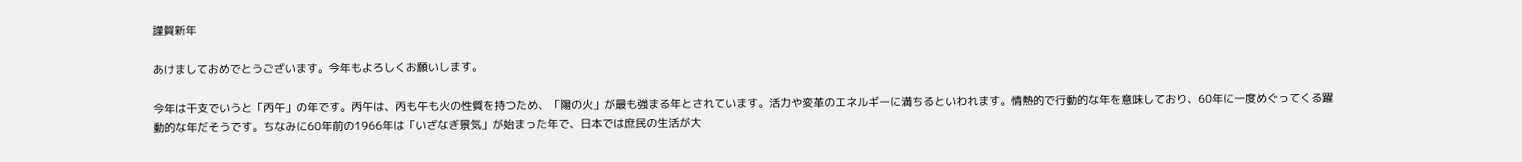謹賀新年

あけましておめでとうございます。今年もよろしくお願いします。

今年は干支でいうと「丙午」の年です。丙午は、丙も午も火の性質を持つため、「陽の火」が最も強まる年とされています。活力や変革のエネルギーに満ちるといわれます。情熱的で行動的な年を意味しており、60年に一度めぐってくる躍動的な年だそうです。ちなみに60年前の1966年は「いざなぎ景気」が始まった年で、日本では庶民の生活が大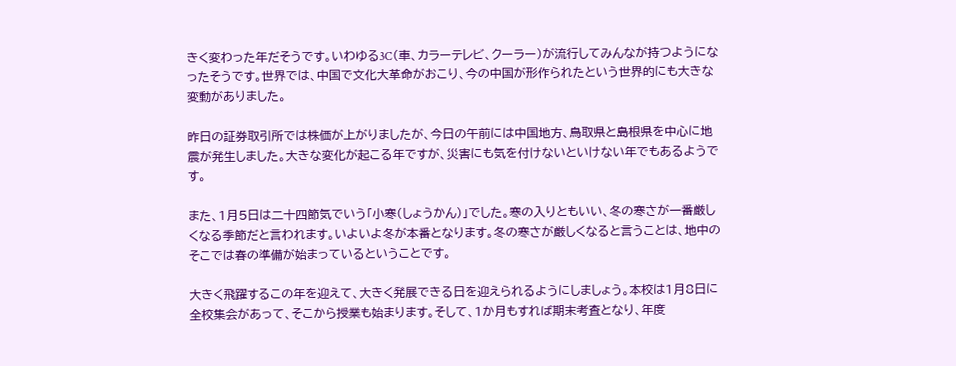きく変わった年だそうです。いわゆる3C(車、カラーテレビ、クーラー)が流行してみんなが持つようになったそうです。世界では、中国で文化大革命がおこり、今の中国が形作られたという世界的にも大きな変動がありました。

昨日の証券取引所では株価が上がりましたが、今日の午前には中国地方、鳥取県と島根県を中心に地震が発生しました。大きな変化が起こる年ですが、災害にも気を付けないといけない年でもあるようです。

また、1月5日は二十四節気でいう「小寒(しょうかん)」でした。寒の入りともいい、冬の寒さが一番厳しくなる季節だと言われます。いよいよ冬が本番となります。冬の寒さが厳しくなると言うことは、地中のそこでは春の準備が始まっているということです。

大きく飛躍するこの年を迎えて、大きく発展できる日を迎えられるようにしましょう。本校は1月8日に全校集会があって、そこから授業も始まります。そして、1か月もすれば期末考査となり、年度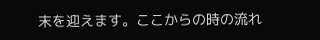末を迎えます。ここからの時の流れ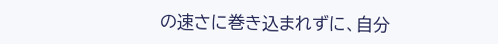の速さに巻き込まれずに、自分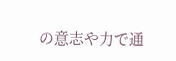の意志や力で通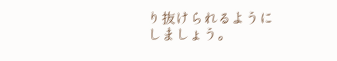り抜けられるようにしましょう。